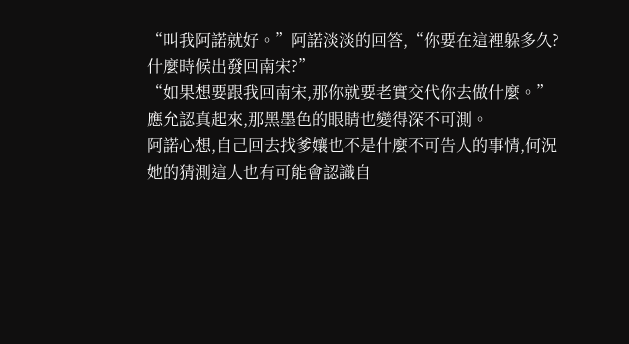“叫我阿諾就好。”阿諾淡淡的回答,“你要在這裡躲多久?什麼時候出發回南宋?”
“如果想要跟我回南宋,那你就要老實交代你去做什麼。”應允認真起來,那黑墨色的眼睛也變得深不可測。
阿諾心想,自己回去找爹孃也不是什麼不可告人的事情,何況她的猜測這人也有可能會認識自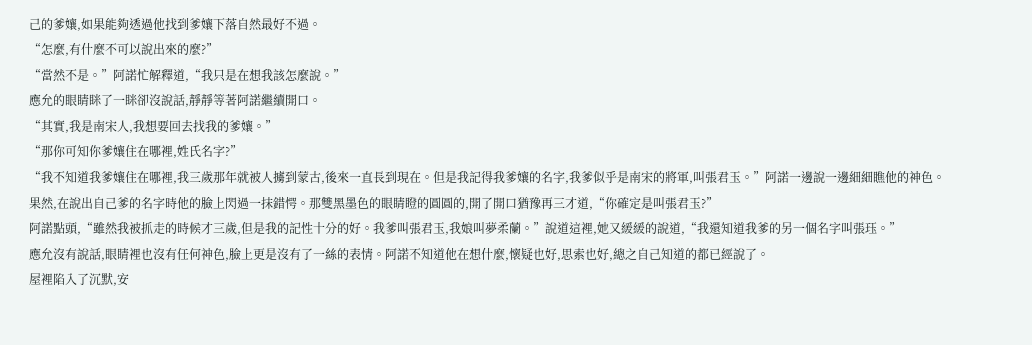己的爹孃,如果能夠透過他找到爹孃下落自然最好不過。
“怎麼,有什麼不可以說出來的麼?”
“當然不是。”阿諾忙解釋道,“我只是在想我該怎麼說。”
應允的眼睛眯了一眯卻沒說話,靜靜等著阿諾繼續開口。
“其實,我是南宋人,我想要回去找我的爹孃。”
“那你可知你爹孃住在哪裡,姓氏名字?”
“我不知道我爹孃住在哪裡,我三歲那年就被人擄到蒙古,後來一直長到現在。但是我記得我爹孃的名字,我爹似乎是南宋的將軍,叫張君玉。”阿諾一邊說一邊細細瞧他的神色。
果然,在說出自己爹的名字時他的臉上閃過一抹錯愕。那雙黑墨色的眼睛瞪的圓圓的,開了開口猶豫再三才道,“你確定是叫張君玉?”
阿諾點頭,“雖然我被抓走的時候才三歲,但是我的記性十分的好。我爹叫張君玉,我娘叫夢柔蘭。”說道這裡,她又緩緩的說道,“我還知道我爹的另一個名字叫張珏。”
應允沒有說話,眼睛裡也沒有任何神色,臉上更是沒有了一絲的表情。阿諾不知道他在想什麼,懷疑也好,思索也好,總之自己知道的都已經說了。
屋裡陷入了沉默,安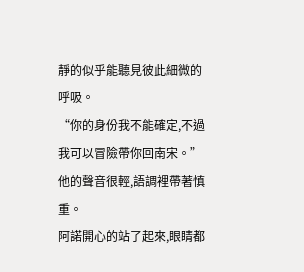靜的似乎能聽見彼此細微的呼吸。
“你的身份我不能確定,不過我可以冒險帶你回南宋。”他的聲音很輕,語調裡帶著慎重。
阿諾開心的站了起來,眼睛都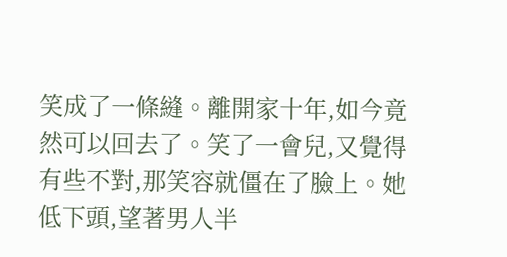笑成了一條縫。離開家十年,如今竟然可以回去了。笑了一會兒,又覺得有些不對,那笑容就僵在了臉上。她低下頭,望著男人半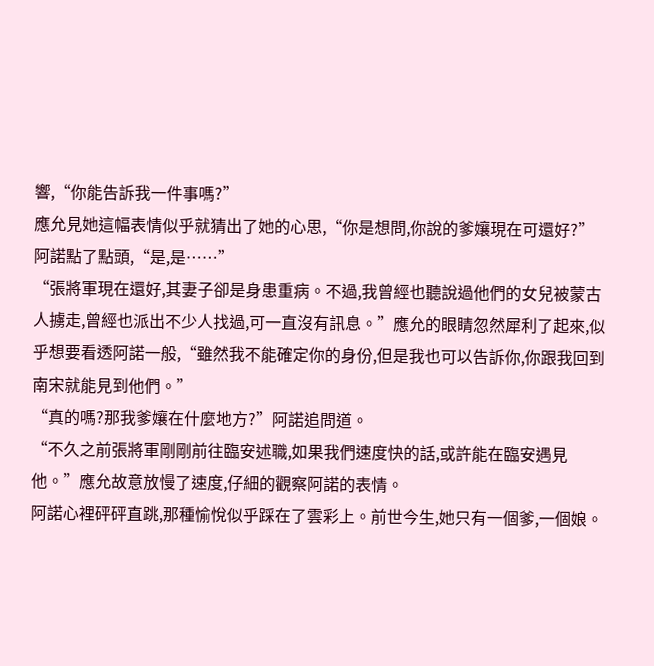響,“你能告訴我一件事嗎?”
應允見她這幅表情似乎就猜出了她的心思,“你是想問,你說的爹孃現在可還好?”
阿諾點了點頭,“是,是……”
“張將軍現在還好,其妻子卻是身患重病。不過,我曾經也聽說過他們的女兒被蒙古人擄走,曾經也派出不少人找過,可一直沒有訊息。”應允的眼睛忽然犀利了起來,似乎想要看透阿諾一般,“雖然我不能確定你的身份,但是我也可以告訴你,你跟我回到南宋就能見到他們。”
“真的嗎?那我爹孃在什麼地方?”阿諾追問道。
“不久之前張將軍剛剛前往臨安述職,如果我們速度快的話,或許能在臨安遇見他。”應允故意放慢了速度,仔細的觀察阿諾的表情。
阿諾心裡砰砰直跳,那種愉悅似乎踩在了雲彩上。前世今生,她只有一個爹,一個娘。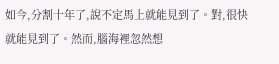如今,分割十年了,說不定馬上就能見到了。對,很快就能見到了。然而,腦海裡忽然想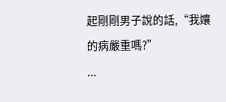起剛剛男子說的話,“我孃的病嚴重嗎?”
...